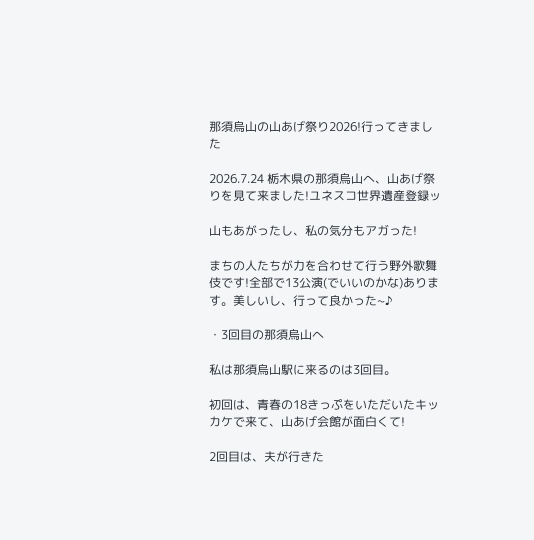那須烏山の山あげ祭り2026!行ってきました

2026.7.24 栃木県の那須烏山へ、山あげ祭りを見て来ました!ユネスコ世界遺産登録ッ

山もあがったし、私の気分もアガった!

まちの人たちが力を合わせて行う野外歌舞伎です!全部で13公演(でいいのかな)あります。美しいし、行って良かった~♪

・3回目の那須烏山へ

私は那須烏山駅に来るのは3回目。

初回は、青春の18きっぷをいただいたキッカケで来て、山あげ会館が面白くて!

2回目は、夫が行きた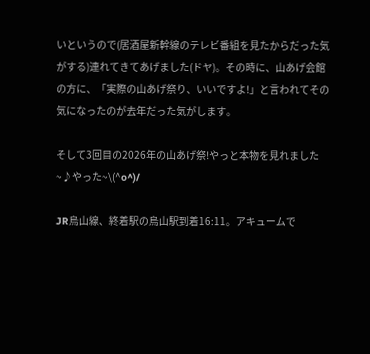いというので(居酒屋新幹線のテレビ番組を見たからだった気がする)連れてきてあげました(ドヤ)。その時に、山あげ会館の方に、「実際の山あげ祭り、いいですよ!」と言われてその気になったのが去年だった気がします。

そして3回目の2026年の山あげ祭!やっと本物を見れました~♪やった~\(^o^)/

JR烏山線、終着駅の烏山駅到着16:11。アキュームで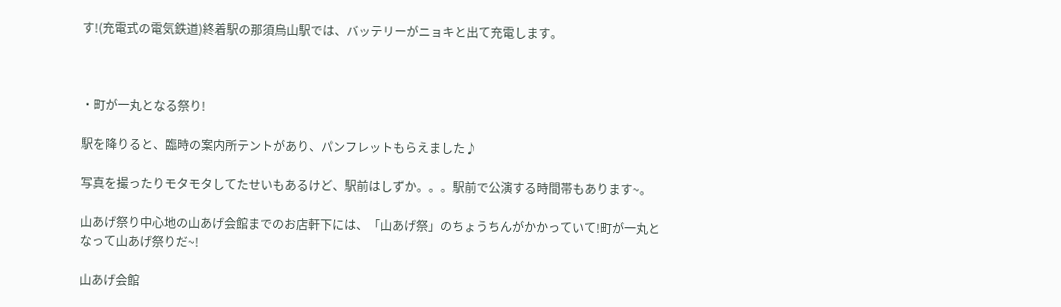す!(充電式の電気鉄道)終着駅の那須烏山駅では、バッテリーがニョキと出て充電します。



・町が一丸となる祭り!

駅を降りると、臨時の案内所テントがあり、パンフレットもらえました♪

写真を撮ったりモタモタしてたせいもあるけど、駅前はしずか。。。駅前で公演する時間帯もあります~。

山あげ祭り中心地の山あげ会館までのお店軒下には、「山あげ祭」のちょうちんがかかっていて!町が一丸となって山あげ祭りだ~!

山あげ会館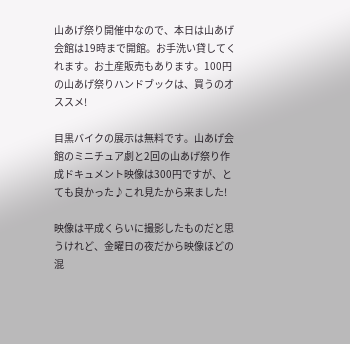山あげ祭り開催中なので、本日は山あげ会館は19時まで開館。お手洗い貸してくれます。お土産販売もあります。100円の山あげ祭りハンドブックは、買うのオススメ!

目黒バイクの展示は無料です。山あげ会館のミニチュア劇と2回の山あげ祭り作成ドキュメント映像は300円ですが、とても良かった♪これ見たから来ました!

映像は平成くらいに撮影したものだと思うけれど、金曜日の夜だから映像ほどの混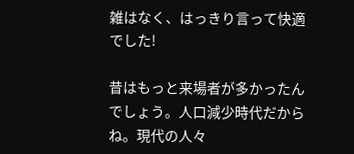雑はなく、はっきり言って快適でした!

昔はもっと来場者が多かったんでしょう。人口減少時代だからね。現代の人々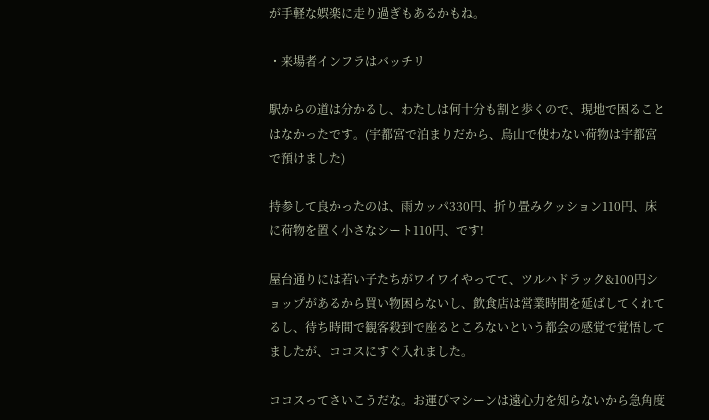が手軽な娯楽に走り過ぎもあるかもね。

・来場者インフラはバッチリ

駅からの道は分かるし、わたしは何十分も割と歩くので、現地で困ることはなかったです。(宇都宮で泊まりだから、烏山で使わない荷物は宇都宮で預けました)

持参して良かったのは、雨カッパ330円、折り畳みクッション110円、床に荷物を置く小さなシート110円、です!

屋台通りには若い子たちがワイワイやってて、ツルハドラック&100円ショップがあるから買い物困らないし、飲食店は営業時間を延ばしてくれてるし、待ち時間で観客殺到で座るところないという都会の感覚で覚悟してましたが、ココスにすぐ入れました。

ココスってさいこうだな。お運びマシーンは遠心力を知らないから急角度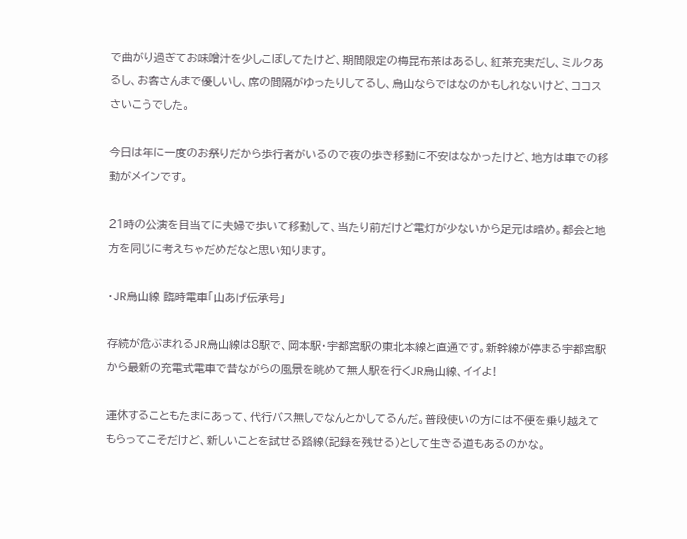で曲がり過ぎてお味噌汁を少しこぼしてたけど、期間限定の梅昆布茶はあるし、紅茶充実だし、ミルクあるし、お客さんまで優しいし、席の間隔がゆったりしてるし、烏山ならではなのかもしれないけど、ココスさいこうでした。

今日は年に一度のお祭りだから歩行者がいるので夜の歩き移動に不安はなかったけど、地方は車での移動がメインです。

21時の公演を目当てに夫婦で歩いて移動して、当たり前だけど電灯が少ないから足元は暗め。都会と地方を同じに考えちゃだめだなと思い知ります。

・JR烏山線 臨時電車「山あげ伝承号」

存続が危ぶまれるJR烏山線は8駅で、岡本駅・宇都宮駅の東北本線と直通です。新幹線が停まる宇都宮駅から最新の充電式電車で昔ながらの風景を眺めて無人駅を行くJR烏山線、イイよ!

運休することもたまにあって、代行バス無しでなんとかしてるんだ。普段使いの方には不便を乗り越えてもらってこそだけど、新しいことを試せる路線(記録を残せる)として生きる道もあるのかな。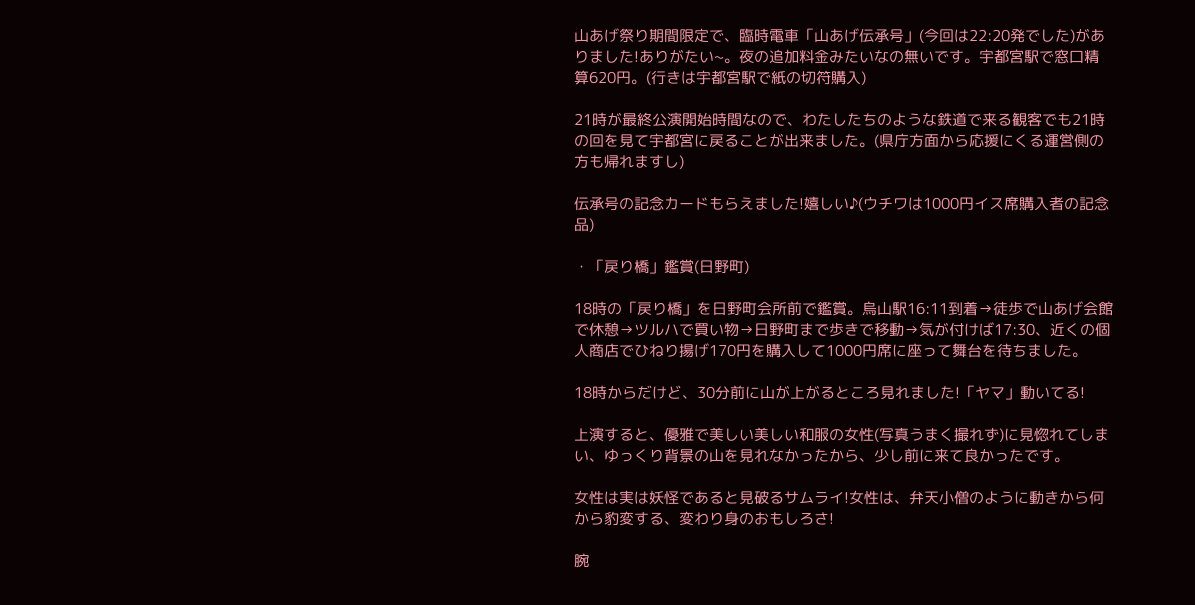山あげ祭り期間限定で、臨時電車「山あげ伝承号」(今回は22:20発でした)がありました!ありがたい~。夜の追加料金みたいなの無いです。宇都宮駅で窓口精算620円。(行きは宇都宮駅で紙の切符購入)

21時が最終公演開始時間なので、わたしたちのような鉄道で来る観客でも21時の回を見て宇都宮に戻ることが出来ました。(県庁方面から応援にくる運営側の方も帰れますし)

伝承号の記念カードもらえました!嬉しい♪(ウチワは1000円イス席購入者の記念品)

・「戻り橋」鑑賞(日野町)

18時の「戻り橋」を日野町会所前で鑑賞。烏山駅16:11到着→徒歩で山あげ会館で休憩→ツルハで買い物→日野町まで歩きで移動→気が付けば17:30、近くの個人商店でひねり揚げ170円を購入して1000円席に座って舞台を待ちました。

18時からだけど、30分前に山が上がるところ見れました!「ヤマ」動いてる!

上演すると、優雅で美しい美しい和服の女性(写真うまく撮れず)に見惚れてしまい、ゆっくり背景の山を見れなかったから、少し前に来て良かったです。

女性は実は妖怪であると見破るサムライ!女性は、弁天小僧のように動きから何から豹変する、変わり身のおもしろさ!

腕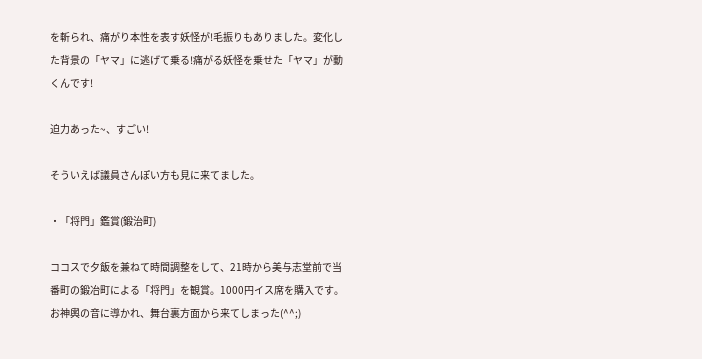を斬られ、痛がり本性を表す妖怪が!毛振りもありました。変化した背景の「ヤマ」に逃げて乗る!痛がる妖怪を乗せた「ヤマ」が動くんです!

迫力あった~、すごい!

そういえば議員さんぽい方も見に来てました。

・「将門」鑑賞(鍛治町)

ココスで夕飯を兼ねて時間調整をして、21時から美与志堂前で当番町の鍛冶町による「将門」を観賞。1000円イス席を購入です。お神輿の音に導かれ、舞台裏方面から来てしまった(^^;)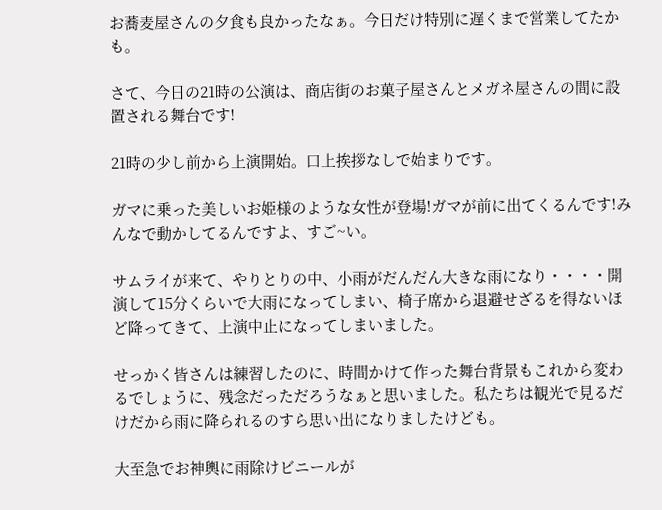お蕎麦屋さんの夕食も良かったなぁ。今日だけ特別に遅くまで営業してたかも。

さて、今日の21時の公演は、商店街のお菓子屋さんとメガネ屋さんの間に設置される舞台です!

21時の少し前から上演開始。口上挨拶なしで始まりです。

ガマに乗った美しいお姫様のような女性が登場!ガマが前に出てくるんです!みんなで動かしてるんですよ、すご~い。

サムライが来て、やりとりの中、小雨がだんだん大きな雨になり・・・・開演して15分くらいで大雨になってしまい、椅子席から退避せざるを得ないほど降ってきて、上演中止になってしまいました。

せっかく皆さんは練習したのに、時間かけて作った舞台背景もこれから変わるでしょうに、残念だっただろうなぁと思いました。私たちは観光で見るだけだから雨に降られるのすら思い出になりましたけども。

大至急でお神輿に雨除けビニールが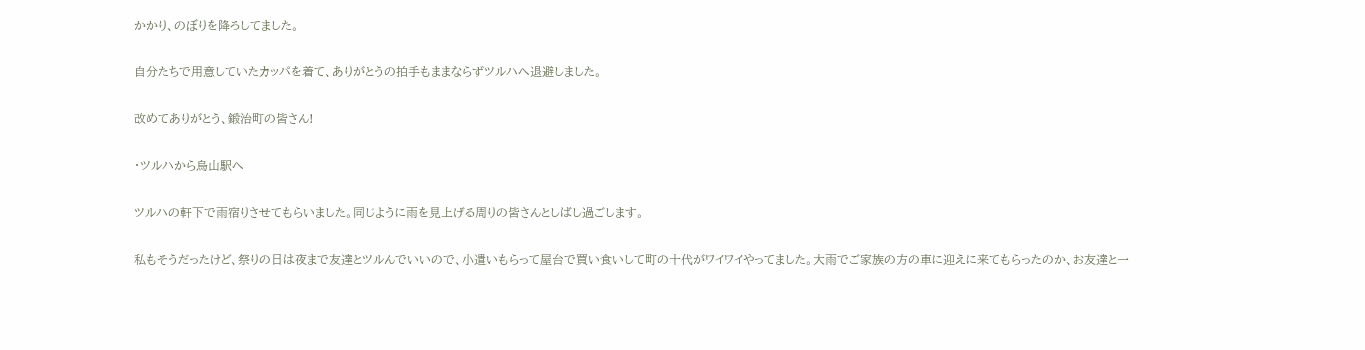かかり、のぼりを降ろしてました。

自分たちで用意していたカッパを着て、ありがとうの拍手もままならずツルハへ退避しました。

改めてありがとう、鍛治町の皆さん!

・ツルハから烏山駅へ

ツルハの軒下で雨宿りさせてもらいました。同じように雨を見上げる周りの皆さんとしばし過ごします。

私もそうだったけど、祭りの日は夜まで友達とツルんでいいので、小遣いもらって屋台で買い食いして町の十代がワイワイやってました。大雨でご家族の方の車に迎えに来てもらったのか、お友達と一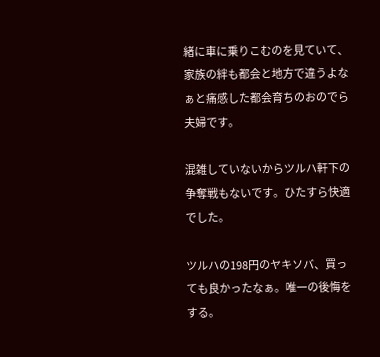緒に車に乗りこむのを見ていて、家族の絆も都会と地方で違うよなぁと痛感した都会育ちのおのでら夫婦です。

混雑していないからツルハ軒下の争奪戦もないです。ひたすら快適でした。

ツルハの198円のヤキソバ、買っても良かったなぁ。唯一の後悔をする。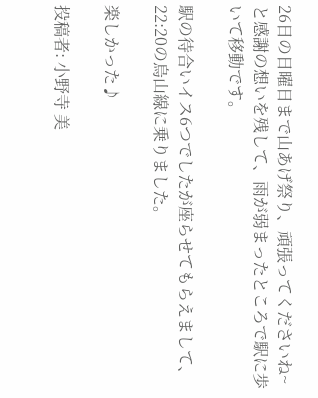26日の日曜日まで山あげ祭り、頑張ってくださいね~と感謝の想いを残して、雨が弱まったところで駅に歩いて移動です。

駅の待合いイス6つでしたが座らせてもらえまして、22:20の烏山線に乗りました。

楽しかった♪

投稿者: 小野寺 美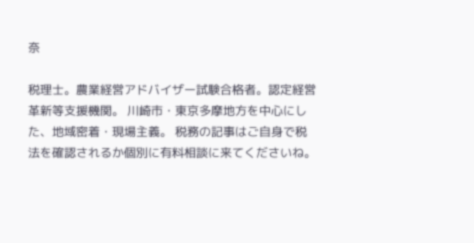奈

税理士。農業経営アドバイザー試験合格者。認定経営革新等支援機関。 川崎市・東京多摩地方を中心にした、地域密着・現場主義。 税務の記事はご自身で税法を確認されるか個別に有料相談に来てくださいね。